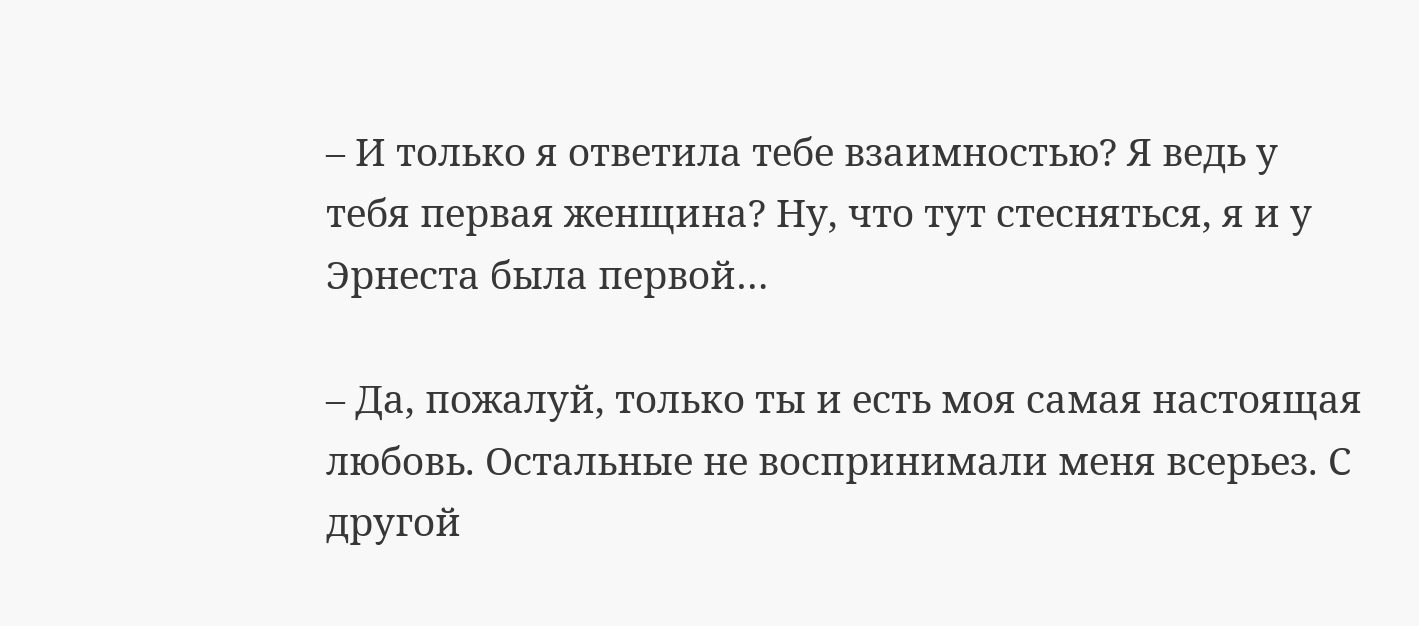– И только я ответила тебе взаимностью? Я ведь у тебя первая женщина? Ну, что тут стесняться, я и у Эрнеста была первой…

– Да, пожалуй, только ты и есть моя самая настоящая любовь. Остальные не воспринимали меня всерьез. С другой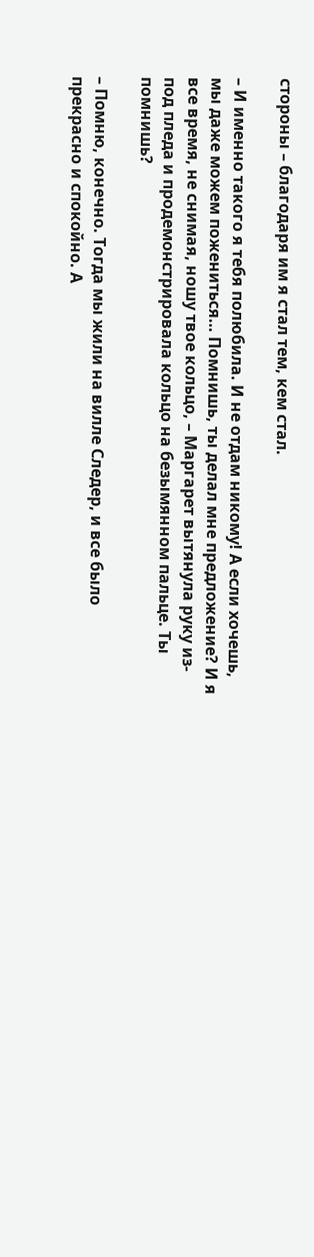стороны – благодаря им я стал тем, кем стал.

– И именно такого я тебя полюбила. И не отдам никому! А если хочешь, мы даже можем пожениться… Помнишь, ты делал мне предложение? И я все время, не снимая, ношу твое кольцо, – Маргарет вытянула руку из-под пледа и продемонстрировала кольцо на безымянном пальце. Ты помнишь?

– Помню, конечно. Тогда мы жили на вилле Следер, и все было прекрасно и спокойно. А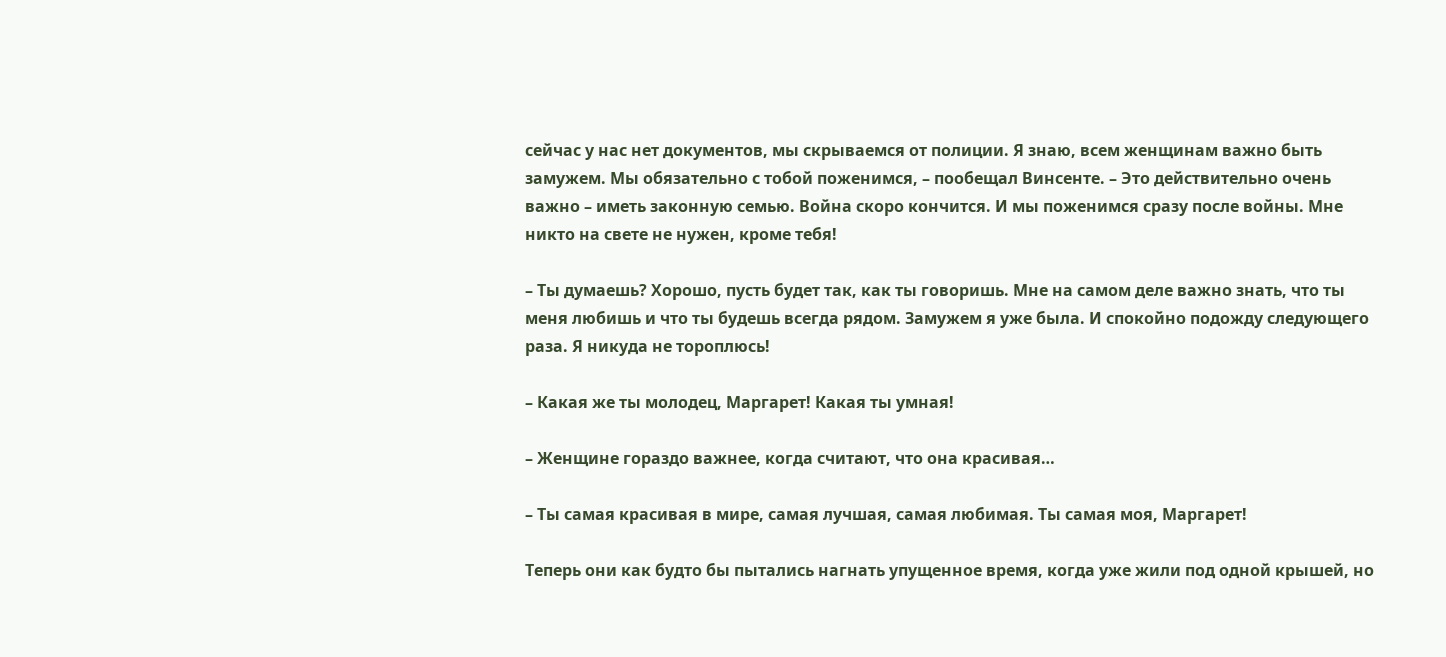сейчас у нас нет документов, мы скрываемся от полиции. Я знаю, всем женщинам важно быть замужем. Мы обязательно с тобой поженимся, – пообещал Винсенте. – Это действительно очень важно – иметь законную семью. Война скоро кончится. И мы поженимся сразу после войны. Мне никто на свете не нужен, кроме тебя!

– Ты думаешь? Хорошо, пусть будет так, как ты говоришь. Мне на самом деле важно знать, что ты меня любишь и что ты будешь всегда рядом. Замужем я уже была. И спокойно подожду следующего раза. Я никуда не тороплюсь!

– Какая же ты молодец, Маргарет! Какая ты умная!

– Женщине гораздо важнее, когда считают, что она красивая…

– Ты самая красивая в мире, самая лучшая, самая любимая. Ты самая моя, Маргарет!

Теперь они как будто бы пытались нагнать упущенное время, когда уже жили под одной крышей, но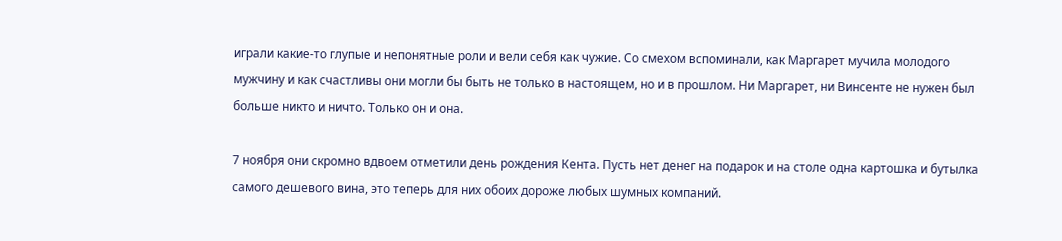играли какие-то глупые и непонятные роли и вели себя как чужие. Со смехом вспоминали, как Маргарет мучила молодого мужчину и как счастливы они могли бы быть не только в настоящем, но и в прошлом. Ни Маргарет, ни Винсенте не нужен был больше никто и ничто. Только он и она.

7 ноября они скромно вдвоем отметили день рождения Кента. Пусть нет денег на подарок и на столе одна картошка и бутылка самого дешевого вина, это теперь для них обоих дороже любых шумных компаний.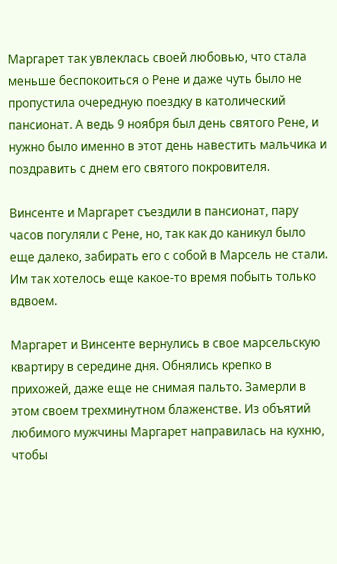Маргарет так увлеклась своей любовью, что стала меньше беспокоиться о Рене и даже чуть было не пропустила очередную поездку в католический пансионат. А ведь 9 ноября был день святого Рене, и нужно было именно в этот день навестить мальчика и поздравить с днем его святого покровителя.

Винсенте и Маргарет съездили в пансионат, пару часов погуляли с Рене, но, так как до каникул было еще далеко, забирать его с собой в Марсель не стали. Им так хотелось еще какое-то время побыть только вдвоем.

Маргарет и Винсенте вернулись в свое марсельскую квартиру в середине дня. Обнялись крепко в прихожей, даже еще не снимая пальто. Замерли в этом своем трехминутном блаженстве. Из объятий любимого мужчины Маргарет направилась на кухню, чтобы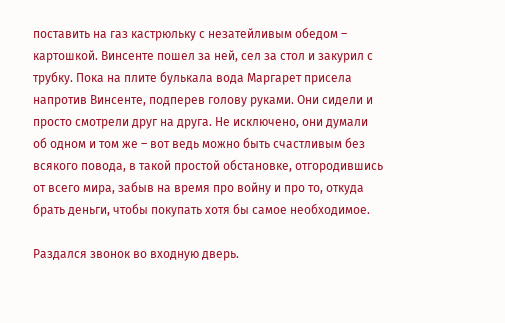поставить на газ кастрюльку с незатейливым обедом – картошкой. Винсенте пошел за ней, сел за стол и закурил с трубку. Пока на плите булькала вода Маргарет присела напротив Винсенте, подперев голову руками. Они сидели и просто смотрели друг на друга. Не исключено, они думали об одном и том же – вот ведь можно быть счастливым без всякого повода, в такой простой обстановке, отгородившись от всего мира, забыв на время про войну и про то, откуда брать деньги, чтобы покупать хотя бы самое необходимое.

Раздался звонок во входную дверь.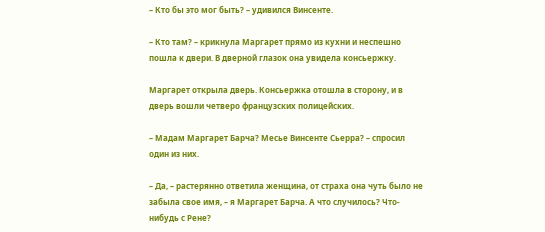– Кто бы это мог быть? – удивился Винсенте.

– Кто там? – крикнула Маргарет прямо из кухни и неспешно пошла к двери. В дверной глазок она увидела консьержку.

Маргарет открыла дверь. Консьержка отошла в сторону, и в дверь вошли четверо французских полицейских.

– Мадам Маргарет Барча? Месье Винсенте Сьерра? – спросил один из них.

– Да, – растерянно ответила женщина, от страха она чуть было не забыла свое имя, – я Маргарет Барча. А что случилось? Что-нибудь с Рене?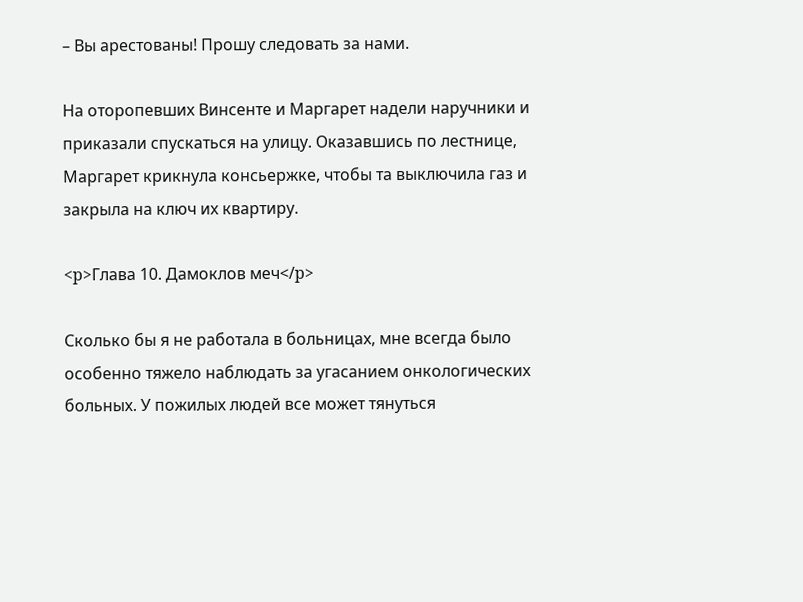– Вы арестованы! Прошу следовать за нами.

На оторопевших Винсенте и Маргарет надели наручники и приказали спускаться на улицу. Оказавшись по лестнице, Маргарет крикнула консьержке, чтобы та выключила газ и закрыла на ключ их квартиру.

<p>Глава 10. Дамоклов меч</p>

Сколько бы я не работала в больницах, мне всегда было особенно тяжело наблюдать за угасанием онкологических больных. У пожилых людей все может тянуться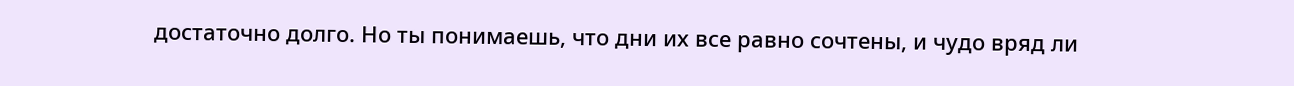достаточно долго. Но ты понимаешь, что дни их все равно сочтены, и чудо вряд ли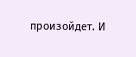произойдет. И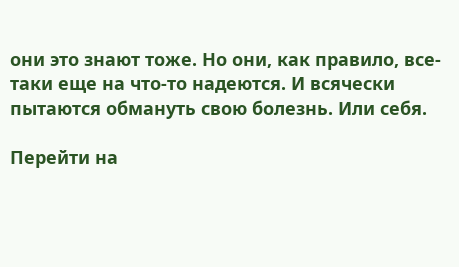они это знают тоже. Но они, как правило, все-таки еще на что-то надеются. И всячески пытаются обмануть свою болезнь. Или себя.

Перейти на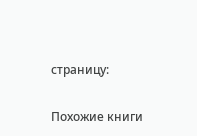страницу:

Похожие книги